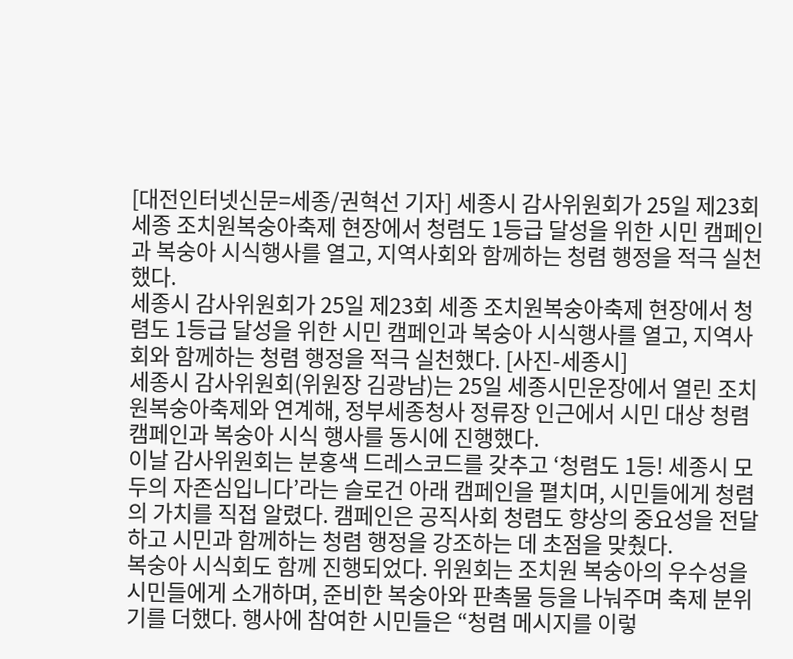[대전인터넷신문=세종/권혁선 기자] 세종시 감사위원회가 25일 제23회 세종 조치원복숭아축제 현장에서 청렴도 1등급 달성을 위한 시민 캠페인과 복숭아 시식행사를 열고, 지역사회와 함께하는 청렴 행정을 적극 실천했다.
세종시 감사위원회가 25일 제23회 세종 조치원복숭아축제 현장에서 청렴도 1등급 달성을 위한 시민 캠페인과 복숭아 시식행사를 열고, 지역사회와 함께하는 청렴 행정을 적극 실천했다. [사진-세종시]
세종시 감사위원회(위원장 김광남)는 25일 세종시민운장에서 열린 조치원복숭아축제와 연계해, 정부세종청사 정류장 인근에서 시민 대상 청렴 캠페인과 복숭아 시식 행사를 동시에 진행했다.
이날 감사위원회는 분홍색 드레스코드를 갖추고 ‘청렴도 1등! 세종시 모두의 자존심입니다’라는 슬로건 아래 캠페인을 펼치며, 시민들에게 청렴의 가치를 직접 알렸다. 캠페인은 공직사회 청렴도 향상의 중요성을 전달하고 시민과 함께하는 청렴 행정을 강조하는 데 초점을 맞췄다.
복숭아 시식회도 함께 진행되었다. 위원회는 조치원 복숭아의 우수성을 시민들에게 소개하며, 준비한 복숭아와 판촉물 등을 나눠주며 축제 분위기를 더했다. 행사에 참여한 시민들은 “청렴 메시지를 이렇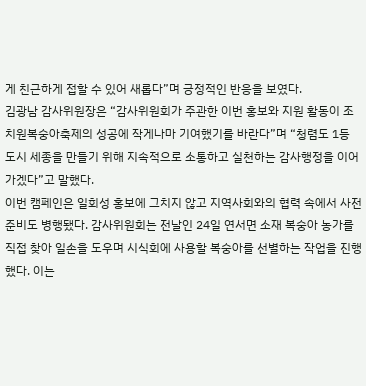게 친근하게 접할 수 있어 새롭다”며 긍정적인 반응을 보였다.
김광남 감사위원장은 “감사위원회가 주관한 이번 홍보와 지원 활동이 조치원복숭아축제의 성공에 작게나마 기여했기를 바란다”며 “청렴도 1등 도시 세종을 만들기 위해 지속적으로 소통하고 실천하는 감사행정을 이어가겠다”고 말했다.
이번 캠페인은 일회성 홍보에 그치지 않고 지역사회와의 협력 속에서 사전 준비도 병행됐다. 감사위원회는 전날인 24일 연서면 소재 복숭아 농가를 직접 찾아 일손을 도우며 시식회에 사용할 복숭아를 선별하는 작업을 진행했다. 이는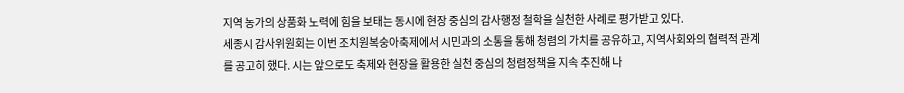지역 농가의 상품화 노력에 힘을 보태는 동시에 현장 중심의 감사행정 철학을 실천한 사례로 평가받고 있다.
세종시 감사위원회는 이번 조치원복숭아축제에서 시민과의 소통을 통해 청렴의 가치를 공유하고, 지역사회와의 협력적 관계를 공고히 했다. 시는 앞으로도 축제와 현장을 활용한 실천 중심의 청렴정책을 지속 추진해 나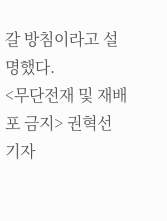갈 방침이라고 설명했다.
<무단전재 및 재배포 금지> 권혁선 기자